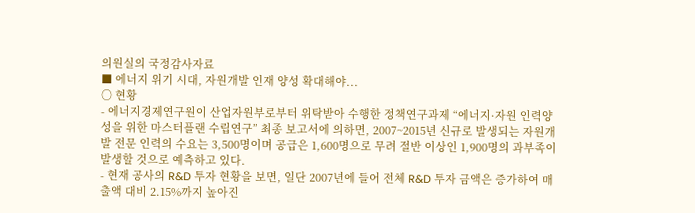의원실의 국정감사자료
■ 에너지 위기 시대, 자원개발 인재 양성 확대해야...
○ 현황
- 에너지경제연구원이 산업자원부로부터 위탁받아 수행한 정책연구과제 “에너지·자원 인력양
성을 위한 마스터플랜 수립연구” 최종 보고서에 의하면, 2007~2015년 신규로 발생되는 자원개
발 전문 인력의 수요는 3,500명이며 공급은 1,600명으로 무려 절반 이상인 1,900명의 과부족이
발생할 것으로 예측하고 있다.
- 현재 공사의 R&D 투자 현황을 보면, 일단 2007년에 들어 전체 R&D 투자 금액은 증가하여 매
출액 대비 2.15%까지 높아진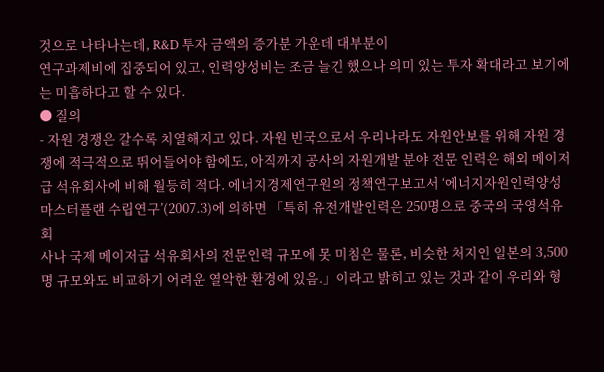것으로 나타나는데, R&D 투자 금액의 증가분 가운데 대부분이
연구과제비에 집중되어 있고, 인력양성비는 조금 늘긴 했으나 의미 있는 투자 확대라고 보기에
는 미흡하다고 할 수 있다.
● 질의
- 자원 경쟁은 갈수록 치열해지고 있다. 자원 빈국으로서 우리나라도 자원안보를 위해 자원 경
쟁에 적극적으로 뛰어들어야 함에도, 아직까지 공사의 자원개발 분야 전문 인력은 해외 메이저
급 석유회사에 비해 월등히 적다. 에너지경제연구원의 정책연구보고서 ‘에너지자원인력양성
마스터플랜 수립연구’(2007.3)에 의하면 「특히 유전개발인력은 250명으로 중국의 국영석유회
사나 국제 메이저급 석유회사의 전문인력 규모에 못 미침은 물론, 비슷한 처지인 일본의 3,500
명 규모와도 비교하기 어려운 열악한 환경에 있음.」이라고 밝히고 있는 것과 같이 우리와 형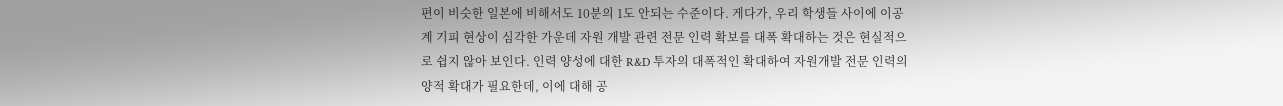편이 비슷한 일본에 비해서도 10분의 1도 안되는 수준이다. 게다가, 우리 학생들 사이에 이공
계 기피 현상이 심각한 가운데 자원 개발 관련 전문 인력 확보를 대폭 확대하는 것은 현실적으
로 쉽지 않아 보인다. 인력 양성에 대한 R&D 투자의 대폭적인 확대하여 자원개발 전문 인력의
양적 확대가 필요한데, 이에 대해 공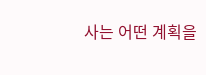사는 어떤 계획을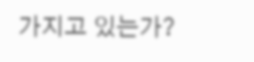가지고 있는가?